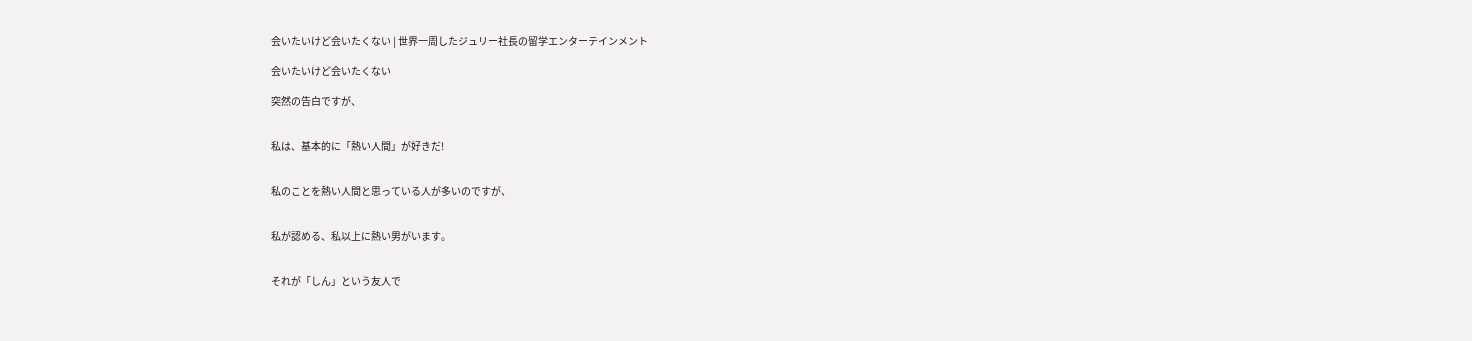会いたいけど会いたくない | 世界一周したジュリー社長の留学エンターテインメント

会いたいけど会いたくない

突然の告白ですが、


私は、基本的に「熱い人間」が好きだ!


私のことを熱い人間と思っている人が多いのですが、


私が認める、私以上に熱い男がいます。


それが「しん」という友人で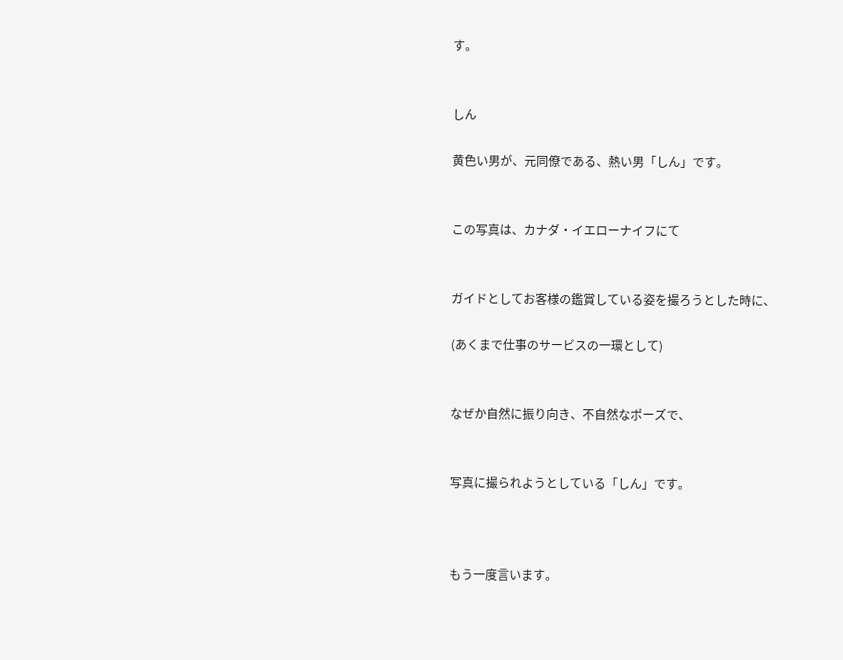す。


しん

黄色い男が、元同僚である、熱い男「しん」です。


この写真は、カナダ・イエローナイフにて


ガイドとしてお客様の鑑賞している姿を撮ろうとした時に、

(あくまで仕事のサービスの一環として)


なぜか自然に振り向き、不自然なポーズで、


写真に撮られようとしている「しん」です。



もう一度言います。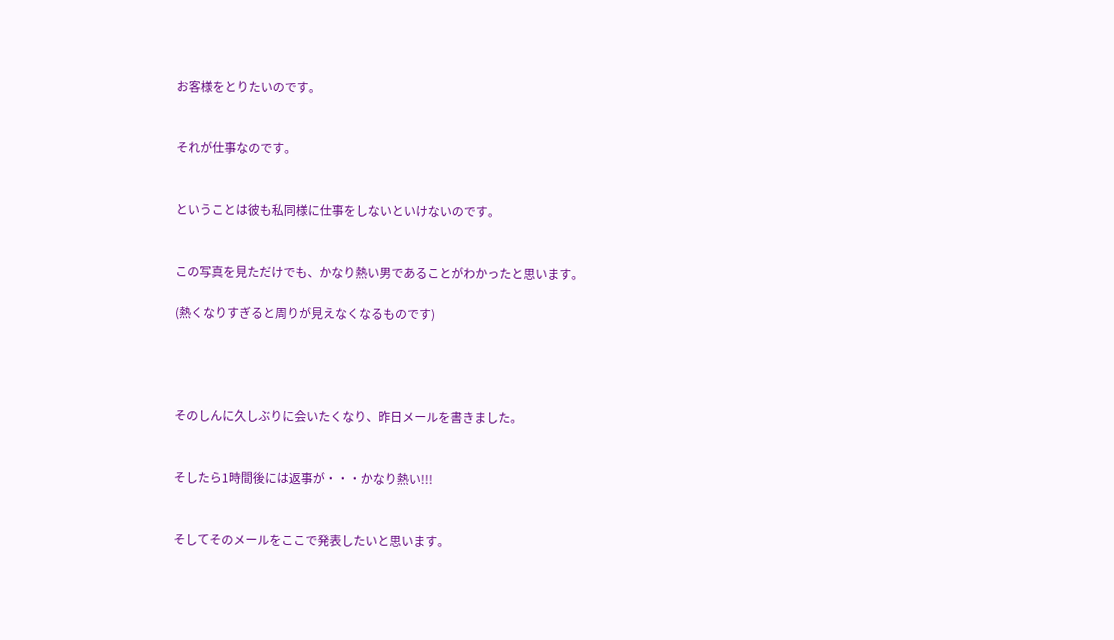お客様をとりたいのです。


それが仕事なのです。


ということは彼も私同様に仕事をしないといけないのです。


この写真を見ただけでも、かなり熱い男であることがわかったと思います。

(熱くなりすぎると周りが見えなくなるものです)




そのしんに久しぶりに会いたくなり、昨日メールを書きました。


そしたら1時間後には返事が・・・かなり熱い!!!


そしてそのメールをここで発表したいと思います。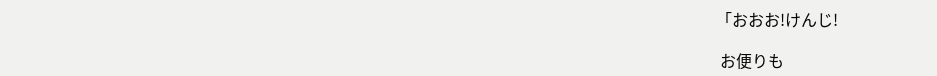「おおお!けんじ!

 お便りも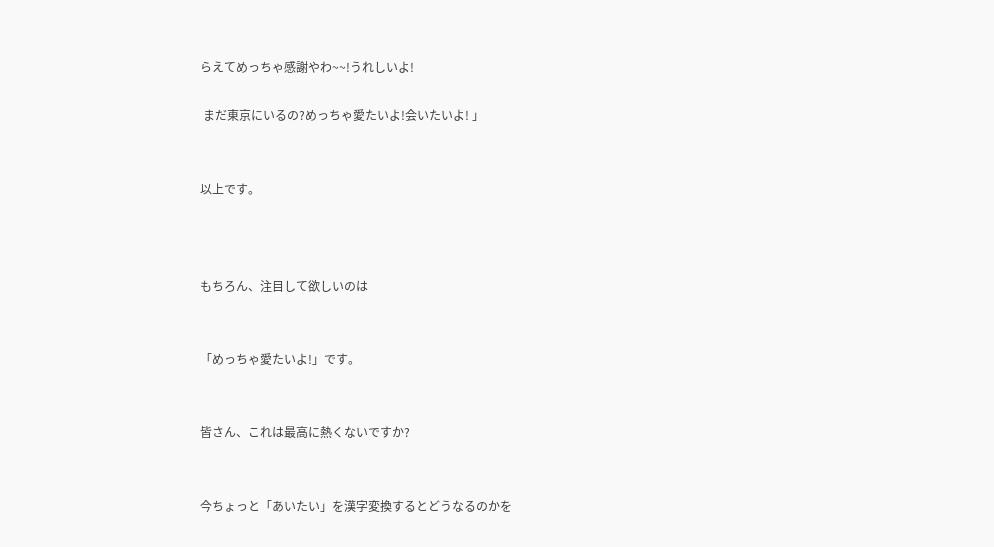らえてめっちゃ感謝やわ~~!うれしいよ!

 まだ東京にいるの?めっちゃ愛たいよ!会いたいよ! 」


以上です。



もちろん、注目して欲しいのは


「めっちゃ愛たいよ!」です。


皆さん、これは最高に熱くないですか?


今ちょっと「あいたい」を漢字変換するとどうなるのかを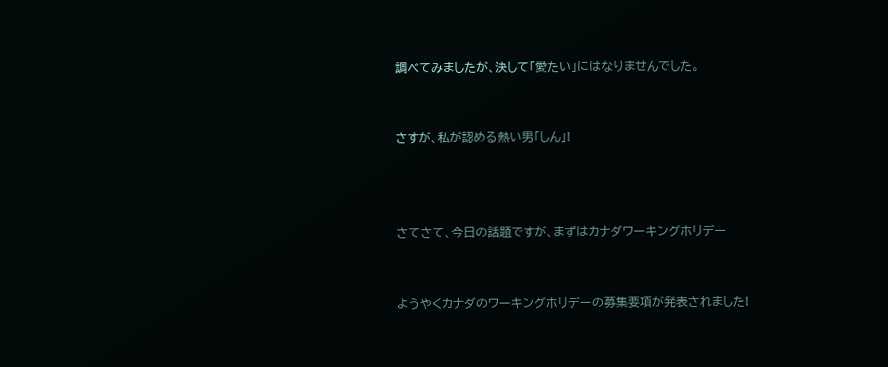調べてみましたが、決して「愛たい」にはなりませんでした。


さすが、私が認める熱い男「しん」!



さてさて、今日の話題ですが、まずはカナダワーキングホリデー


ようやくカナダのワーキングホリデーの募集要項が発表されました!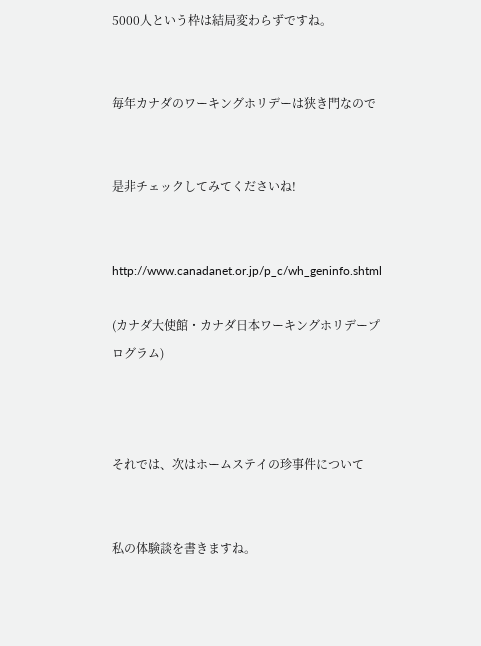5000人という枠は結局変わらずですね。


毎年カナダのワーキングホリデーは狭き門なので


是非チェックしてみてくださいね!


http://www.canadanet.or.jp/p_c/wh_geninfo.shtml

(カナダ大使館・カナダ日本ワーキングホリデープログラム)



それでは、次はホームステイの珍事件について


私の体験談を書きますね。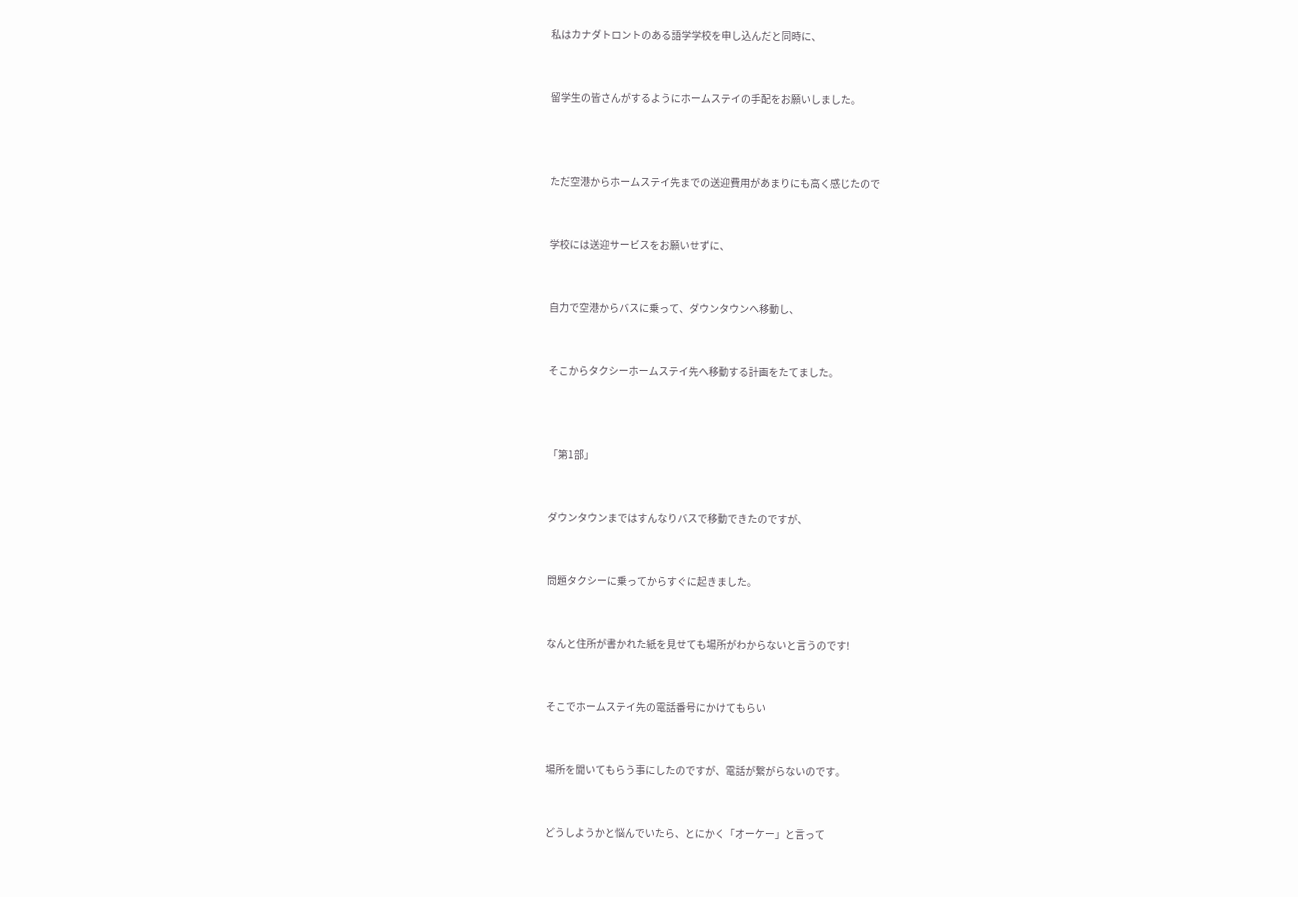私はカナダトロントのある語学学校を申し込んだと同時に、


留学生の皆さんがするようにホームステイの手配をお願いしました。



ただ空港からホームステイ先までの送迎費用があまりにも高く感じたので


学校には送迎サービスをお願いせずに、


自力で空港からバスに乗って、ダウンタウンへ移動し、


そこからタクシーホームステイ先へ移動する計画をたてました。



「第1部」


ダウンタウンまではすんなりバスで移動できたのですが、


問題タクシーに乗ってからすぐに起きました。


なんと住所が書かれた紙を見せても場所がわからないと言うのです!


そこでホームステイ先の電話番号にかけてもらい


場所を聞いてもらう事にしたのですが、電話が繋がらないのです。


どうしようかと悩んでいたら、とにかく「オーケー」と言って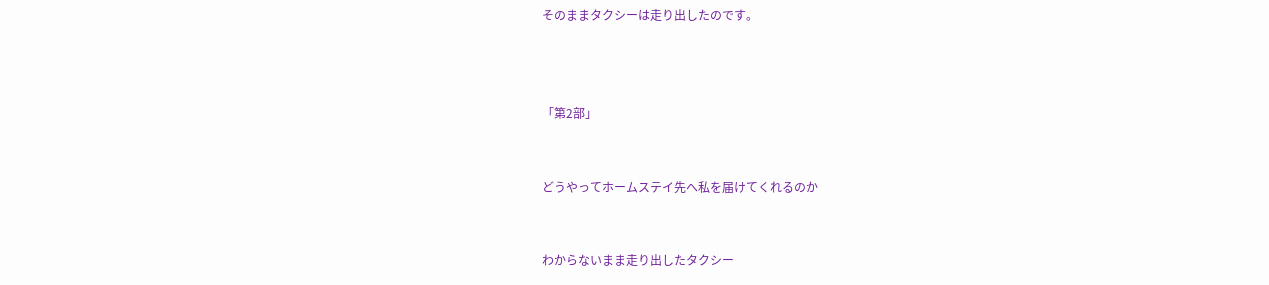そのままタクシーは走り出したのです。



「第2部」


どうやってホームステイ先へ私を届けてくれるのか


わからないまま走り出したタクシー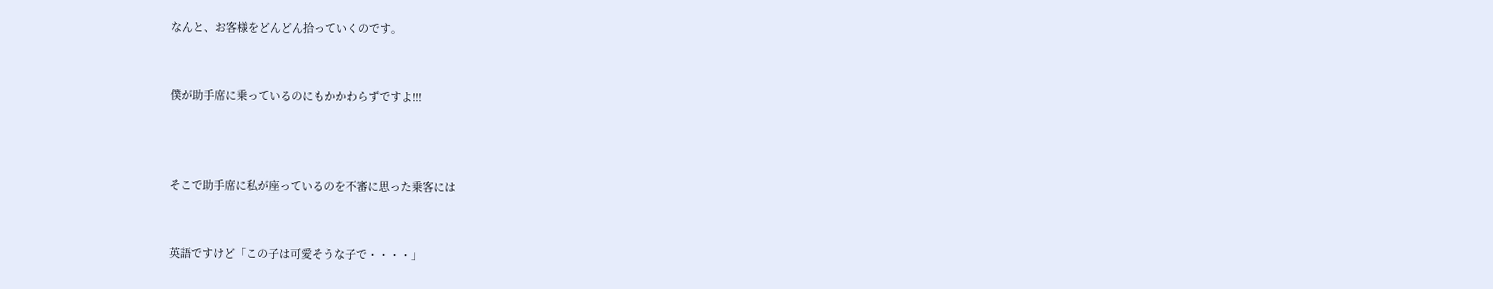なんと、お客様をどんどん拾っていくのです。


僕が助手席に乗っているのにもかかわらずですよ!!!



そこで助手席に私が座っているのを不審に思った乗客には


英語ですけど「この子は可愛そうな子で・・・・」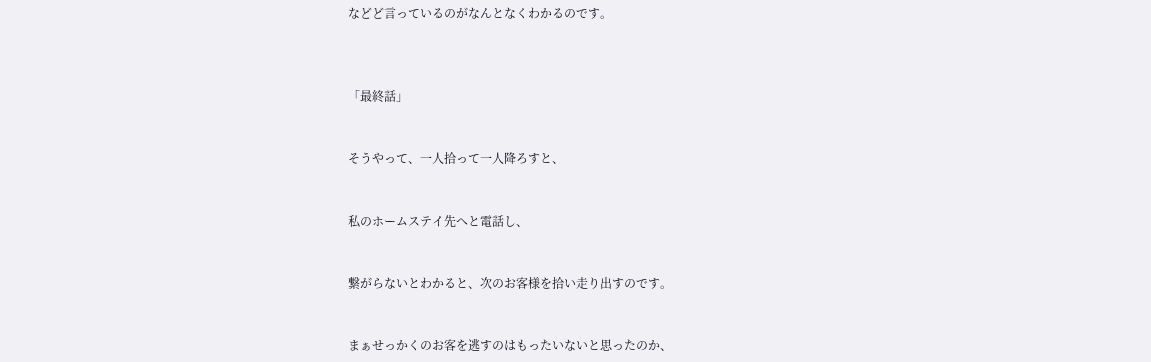などど言っているのがなんとなくわかるのです。



「最終話」


そうやって、一人拾って一人降ろすと、


私のホームステイ先へと電話し、


繋がらないとわかると、次のお客様を拾い走り出すのです。


まぁせっかくのお客を逃すのはもったいないと思ったのか、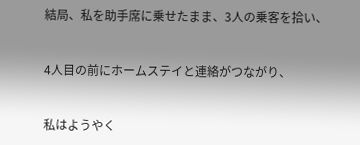結局、私を助手席に乗せたまま、3人の乗客を拾い、


4人目の前にホームステイと連絡がつながり、


私はようやく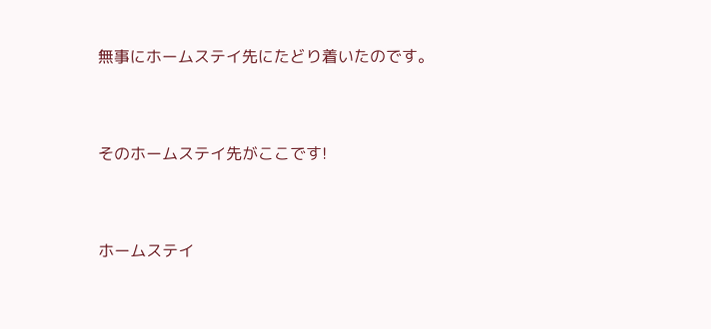無事にホームステイ先にたどり着いたのです。


そのホームステイ先がここです!


ホームステイ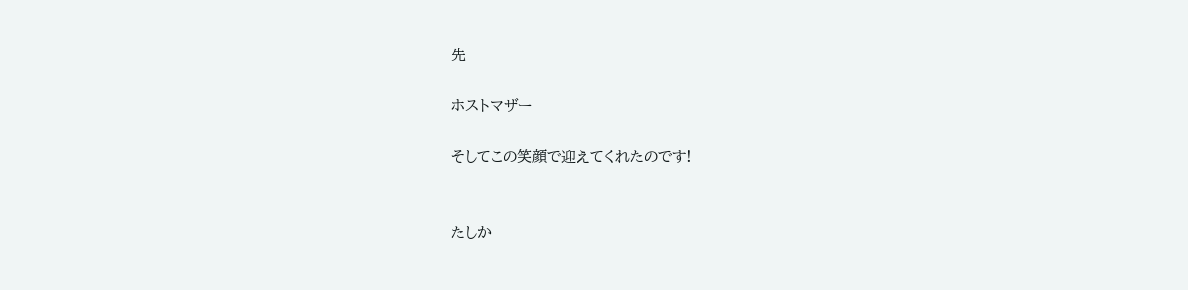先

ホストマザー

そしてこの笑顔で迎えてくれたのです!


たしか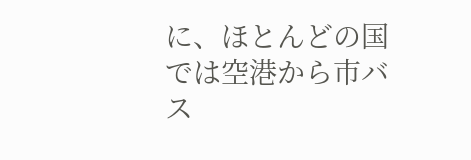に、ほとんどの国では空港から市バス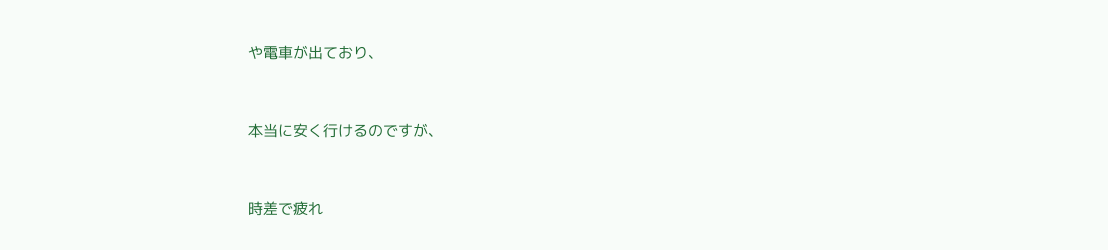や電車が出ており、


本当に安く行けるのですが、


時差で疲れ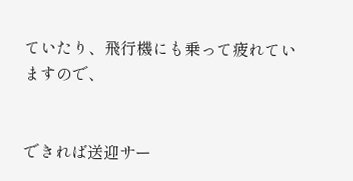ていたり、飛行機にも乗って疲れていますので、


できれば送迎サー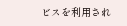ビスを利用され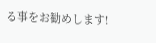る事をお勧めします!